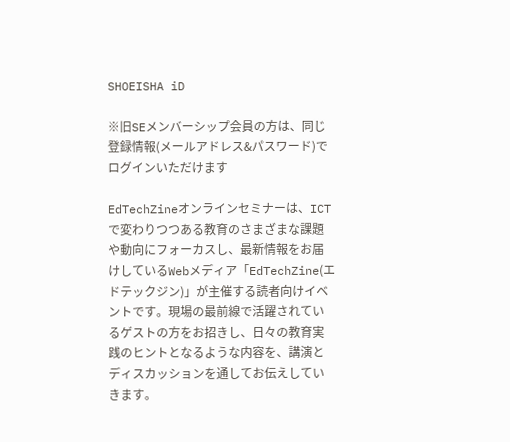SHOEISHA iD

※旧SEメンバーシップ会員の方は、同じ登録情報(メールアドレス&パスワード)でログインいただけます

EdTechZineオンラインセミナーは、ICTで変わりつつある教育のさまざまな課題や動向にフォーカスし、最新情報をお届けしているWebメディア「EdTechZine(エドテックジン)」が主催する読者向けイベントです。現場の最前線で活躍されているゲストの方をお招きし、日々の教育実践のヒントとなるような内容を、講演とディスカッションを通してお伝えしていきます。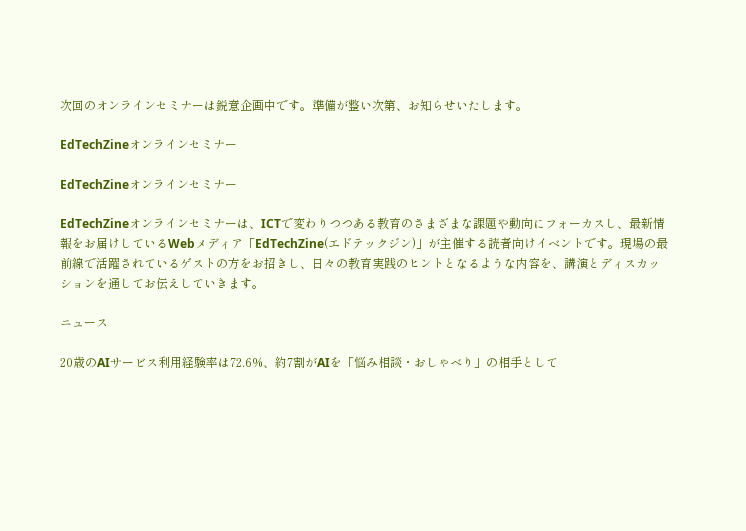次回のオンラインセミナーは鋭意企画中です。準備が整い次第、お知らせいたします。

EdTechZineオンラインセミナー

EdTechZineオンラインセミナー

EdTechZineオンラインセミナーは、ICTで変わりつつある教育のさまざまな課題や動向にフォーカスし、最新情報をお届けしているWebメディア「EdTechZine(エドテックジン)」が主催する読者向けイベントです。現場の最前線で活躍されているゲストの方をお招きし、日々の教育実践のヒントとなるような内容を、講演とディスカッションを通してお伝えしていきます。

ニュース

20歳のAIサービス利用経験率は72.6%、約7割がAIを「悩み相談・おしゃべり」の相手として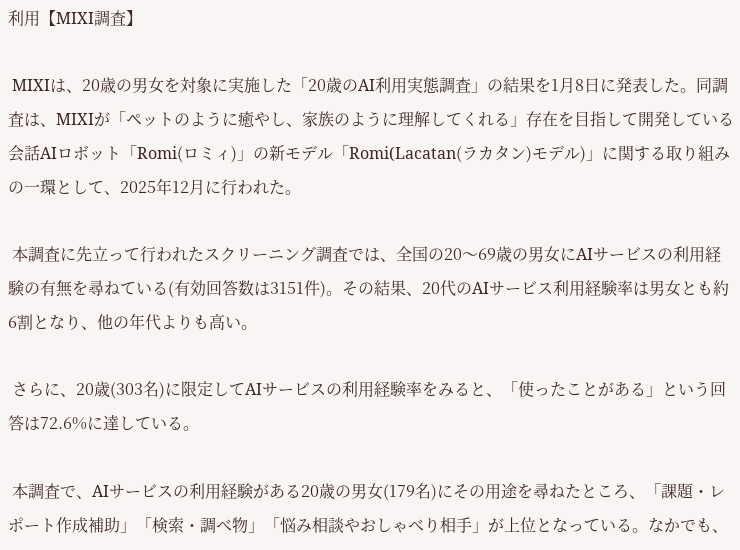利用【MIXI調査】

 MIXIは、20歳の男女を対象に実施した「20歳のAI利用実態調査」の結果を1月8日に発表した。同調査は、MIXIが「ペットのように癒やし、家族のように理解してくれる」存在を目指して開発している会話AIロボット「Romi(ロミィ)」の新モデル「Romi(Lacatan(ラカタン)モデル)」に関する取り組みの一環として、2025年12月に行われた。

 本調査に先立って行われたスクリーニング調査では、全国の20〜69歳の男女にAIサービスの利用経験の有無を尋ねている(有効回答数は3151件)。その結果、20代のAIサービス利用経験率は男女とも約6割となり、他の年代よりも高い。

 さらに、20歳(303名)に限定してAIサービスの利用経験率をみると、「使ったことがある」という回答は72.6%に達している。

 本調査で、AIサービスの利用経験がある20歳の男女(179名)にその用途を尋ねたところ、「課題・レポート作成補助」「検索・調べ物」「悩み相談やおしゃべり相手」が上位となっている。なかでも、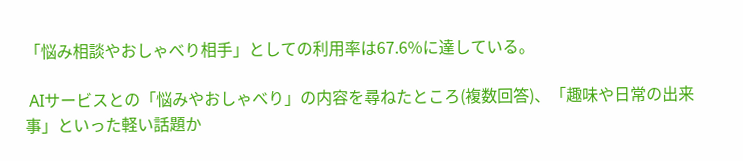「悩み相談やおしゃべり相手」としての利用率は67.6%に達している。

 AIサービスとの「悩みやおしゃべり」の内容を尋ねたところ(複数回答)、「趣味や日常の出来事」といった軽い話題か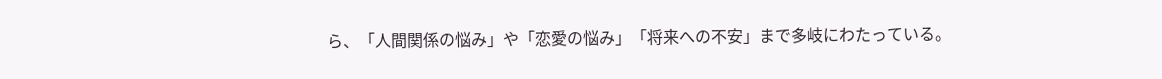ら、「人間関係の悩み」や「恋愛の悩み」「将来への不安」まで多岐にわたっている。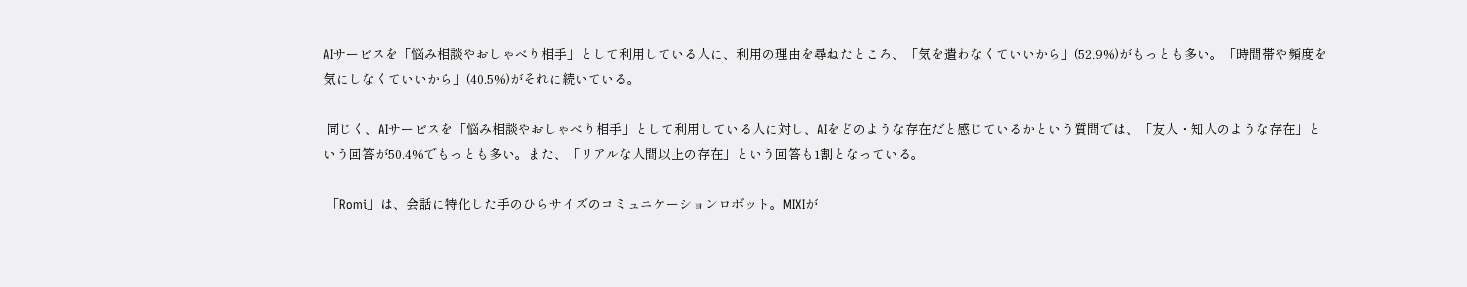AIサービスを「悩み相談やおしゃべり相手」として利用している人に、利用の理由を尋ねたところ、「気を遣わなくていいから」(52.9%)がもっとも多い。「時間帯や頻度を気にしなくていいから」(40.5%)がそれに続いている。

 同じく、AIサービスを「悩み相談やおしゃべり相手」として利用している人に対し、AIをどのような存在だと感じているかという質問では、「友人・知人のような存在」という回答が50.4%でもっとも多い。また、「リアルな人間以上の存在」という回答も1割となっている。

 「Romi」は、会話に特化した手のひらサイズのコミュニケーションロボット。MIXIが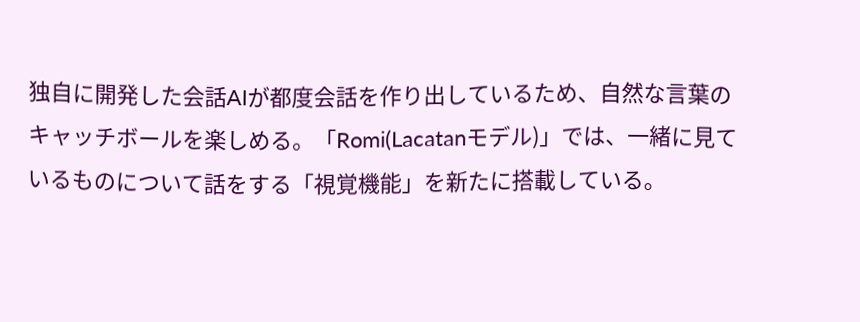独自に開発した会話AIが都度会話を作り出しているため、自然な言葉のキャッチボールを楽しめる。「Romi(Lacatanモデル)」では、一緒に見ているものについて話をする「視覚機能」を新たに搭載している。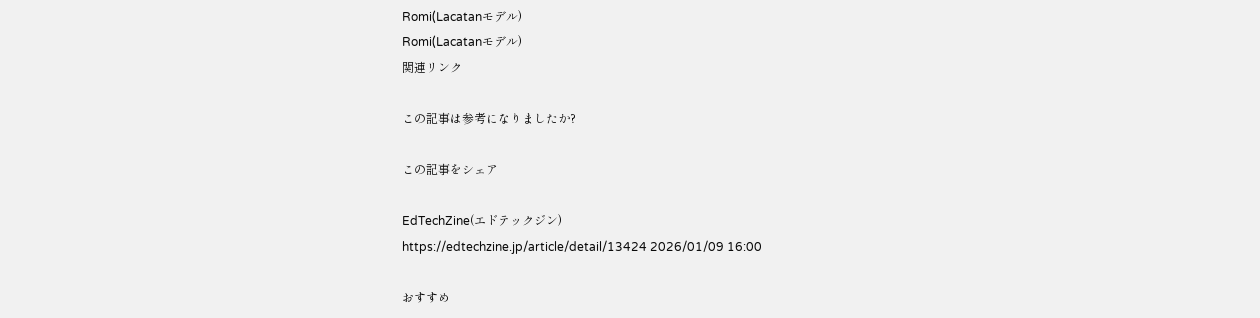Romi(Lacatanモデル)
Romi(Lacatanモデル)
関連リンク

この記事は参考になりましたか?

この記事をシェア

EdTechZine(エドテックジン)
https://edtechzine.jp/article/detail/13424 2026/01/09 16:00

おすすめ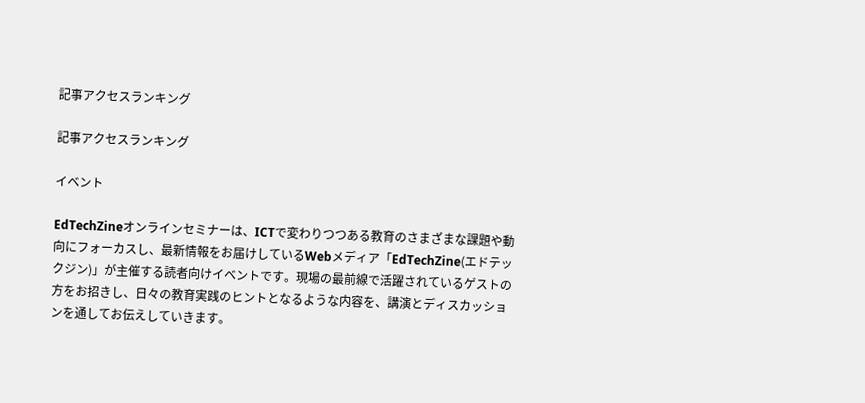記事アクセスランキング

記事アクセスランキング

イベント

EdTechZineオンラインセミナーは、ICTで変わりつつある教育のさまざまな課題や動向にフォーカスし、最新情報をお届けしているWebメディア「EdTechZine(エドテックジン)」が主催する読者向けイベントです。現場の最前線で活躍されているゲストの方をお招きし、日々の教育実践のヒントとなるような内容を、講演とディスカッションを通してお伝えしていきます。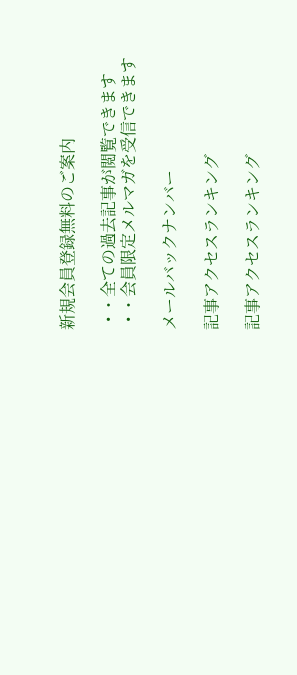新規会員登録無料のご案内

  • ・全ての過去記事が閲覧できます
  • ・会員限定メルマガを受信できます

メールバックナンバー

記事アクセスランキング

記事アクセスランキング